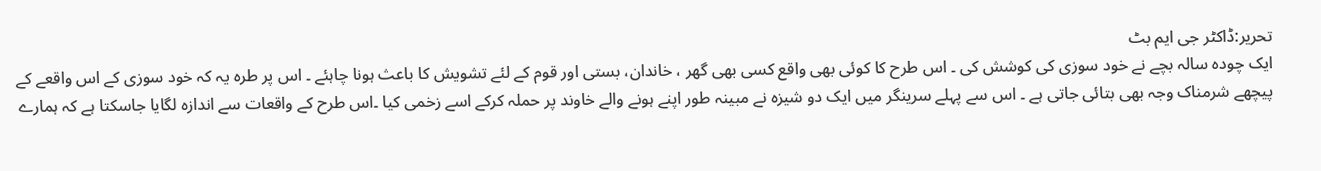تحریر:ڈاکٹر جی ایم بٹ
ایک چودہ سالہ بچے نے خود سوزی کی کوشش کی ۔ اس طرح کا کوئی بھی واقع کسی بھی گھر ، خاندان، بستی اور قوم کے لئے تشویش کا باعث ہونا چاہئے ۔ اس پر طرہ یہ کہ خود سوزی کے اس واقعے کے پیچھے شرمناک وجہ بھی بتائی جاتی ہے ۔ اس سے پہلے سرینگر میں ایک دو شیزہ نے مبینہ طور اپنے ہونے والے خاوند پر حملہ کرکے اسے زخمی کیا ۔اس طرح کے واقعات سے اندازہ لگایا جاسکتا ہے کہ ہمارے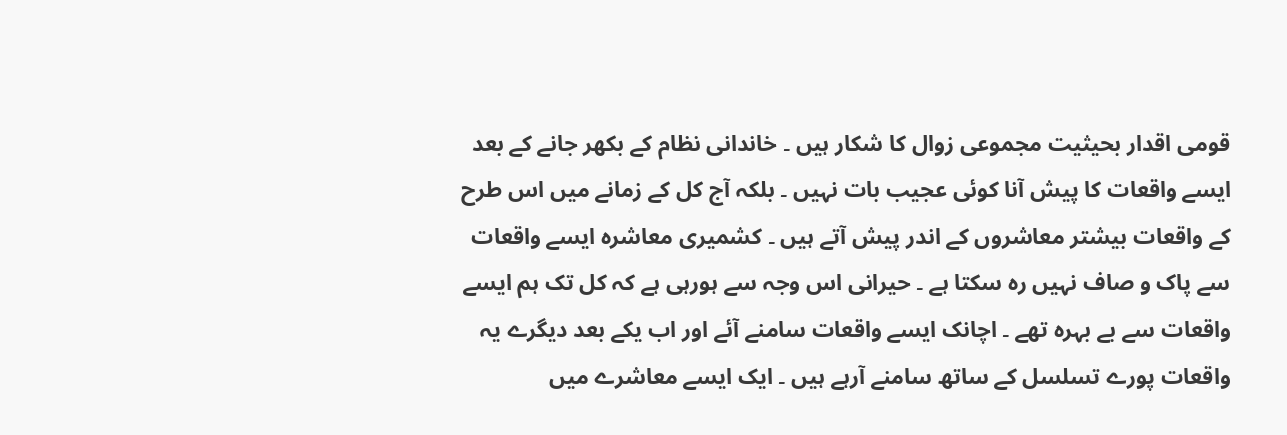قومی اقدار بحیثیت مجموعی زوال کا شکار ہیں ۔ خاندانی نظام کے بکھر جانے کے بعد ایسے واقعات کا پیش آنا کوئی عجیب بات نہیں ۔ بلکہ آج کل کے زمانے میں اس طرح کے واقعات بیشتر معاشروں کے اندر پیش آتے ہیں ۔ کشمیری معاشرہ ایسے واقعات سے پاک و صاف نہیں رہ سکتا ہے ۔ حیرانی اس وجہ سے ہورہی ہے کہ کل تک ہم ایسے واقعات سے بے بہرہ تھے ۔ اچانک ایسے واقعات سامنے آئے اور اب یکے بعد دیگرے یہ واقعات پورے تسلسل کے ساتھ سامنے آرہے ہیں ۔ ایک ایسے معاشرے میں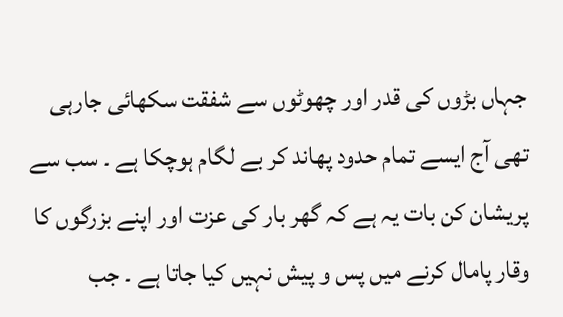جہاں بڑوں کی قدر اور چھوٹوں سے شفقت سکھائی جارہی تھی آج ایسے تمام حدود پھاند کر بے لگام ہوچکا ہے ۔ سب سے پریشان کن بات یہ ہے کہ گھر بار کی عزت اور اپنے بزرگوں کا وقار پامال کرنے میں پس و پیش نہیں کیا جاتا ہے ۔ جب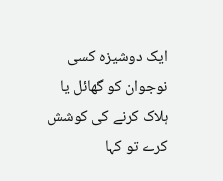ایک دوشیزہ کسی نوجوان کو گھائل یا ہلاک کرنے کی کوشش کرے تو کہا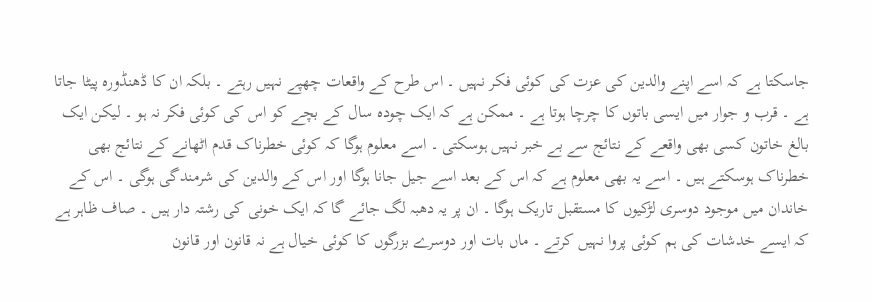جاسکتا ہے کہ اسے اپنے والدین کی عزت کی کوئی فکر نہیں ۔ اس طرح کے واقعات چھپے نہیں رہتے ۔ بلکہ ان کا ڈھنڈورہ پیٹا جاتا ہے ۔ قرب و جوار میں ایسی باتوں کا چرچا ہوتا ہے ۔ ممکن ہے کہ ایک چودہ سال کے بچے کو اس کی کوئی فکر نہ ہو ۔ لیکن ایک بالغ خاتون کسی بھی واقعے کے نتائج سے بے خبر نہیں ہوسکتی ۔ اسے معلوم ہوگا کہ کوئی خطرناک قدم اٹھانے کے نتائج بھی خطرناک ہوسکتے ہیں ۔ اسے یہ بھی معلوم ہے کہ اس کے بعد اسے جیل جانا ہوگا اور اس کے والدین کی شرمندگی ہوگی ۔ اس کے خاندان میں موجود دوسری لڑکیوں کا مستقبل تاریک ہوگا ۔ ان پر یہ دھبہ لگ جائے گا کہ ایک خونی کی رشتہ دار ہیں ۔ صاف ظاہر ہے کہ ایسے خدشات کی ہم کوئی پروا نہیں کرتے ۔ ماں بات اور دوسرے بزرگوں کا کوئی خیال ہے نہ قانون اور قانون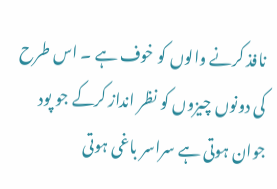نافذ کرنے والوں کو خوف ہے ۔ اس طرح کی دونوں چیزوں کو نظر انداز کرکے جو پود جوان ہوتی ہے سراسر باغی ہوتی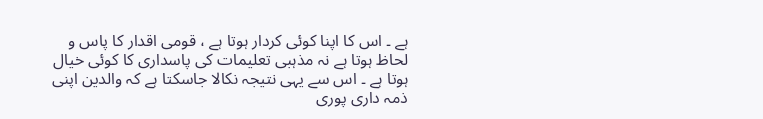ہے ۔ اس کا اپنا کوئی کردار ہوتا ہے ، قومی اقدار کا پاس و لحاظ ہوتا ہے نہ مذہبی تعلیمات کی پاسداری کا کوئی خیال ہوتا ہے ۔ اس سے یہی نتیجہ نکالا جاسکتا ہے کہ والدین اپنی ذمہ داری پوری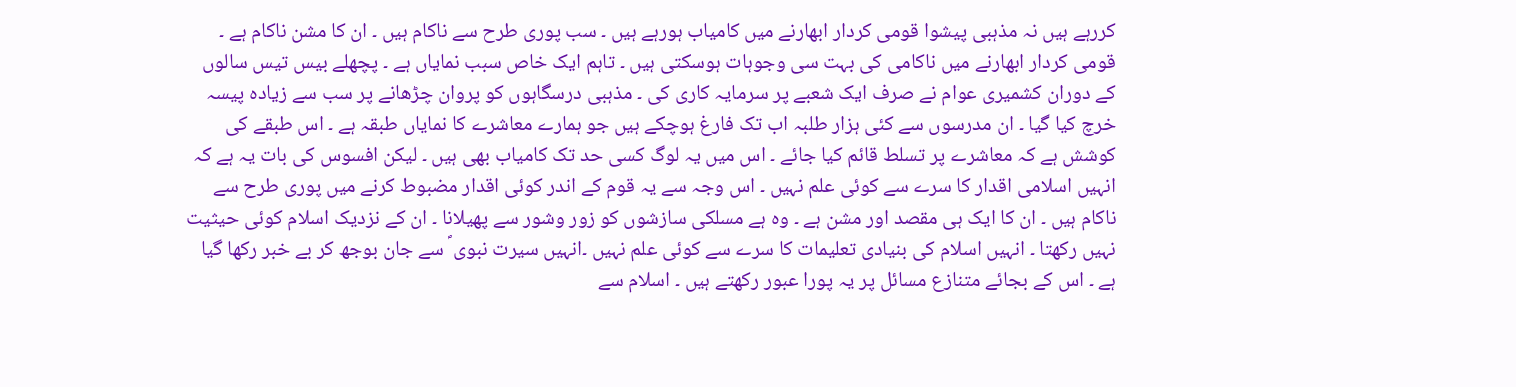کررہے ہیں نہ مذہبی پیشوا قومی کردار ابھارنے میں کامیاب ہورہے ہیں ۔ سب پوری طرح سے ناکام ہیں ۔ ان کا مشن ناکام ہے ۔
قومی کردار ابھارنے میں ناکامی کی بہت سی وجوہات ہوسکتی ہیں ۔ تاہم ایک خاص سبب نمایاں ہے ۔ پچھلے بیس تیس سالوں کے دوران کشمیری عوام نے صرف ایک شعبے پر سرمایہ کاری کی ۔ مذہبی درسگاہوں کو پروان چڑھانے پر سب سے زیادہ پیسہ خرچ کیا گیا ۔ ان مدرسوں سے کئی ہزار طلبہ اب تک فارغ ہوچکے ہیں جو ہمارے معاشرے کا نمایاں طبقہ ہے ۔ اس طبقے کی کوشش ہے کہ معاشرے پر تسلط قائم کیا جائے ۔ اس میں یہ لوگ کسی حد تک کامیاب بھی ہیں ۔ لیکن افسوس کی بات یہ ہے کہ انہیں اسلامی اقدار کا سرے سے کوئی علم نہیں ۔ اس وجہ سے یہ قوم کے اندر کوئی اقدار مضبوط کرنے میں پوری طرح سے ناکام ہیں ۔ ان کا ایک ہی مقصد اور مشن ہے ۔ وہ ہے مسلکی سازشوں کو زور وشور سے پھیلانا ۔ ان کے نزدیک اسلام کوئی حیثیت نہیں رکھتا ۔ انہیں اسلام کی بنیادی تعلیمات کا سرے سے کوئی علم نہیں ۔انہیں سیرت نبوی ؐ سے جان بوجھ کر بے خبر رکھا گیا ہے ۔ اس کے بجائے متنازع مسائل پر یہ پورا عبور رکھتے ہیں ۔ اسلام سے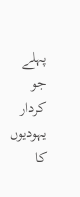پہلے جو کردار یہودیوں کا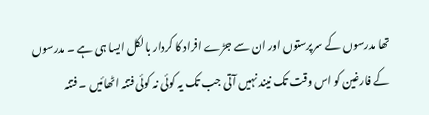تھا مدرسوں کے سرپرستوں اور ان سے جڑے افراد کا کردار بالکل ایسا ہی ہے ۔ مدرسوں کے فارغین کو اس وقت تک نیند نہیں آتی جب تک یہ کوئی نہ کوئی فتنہ اٹھائیں ۔ فتنہ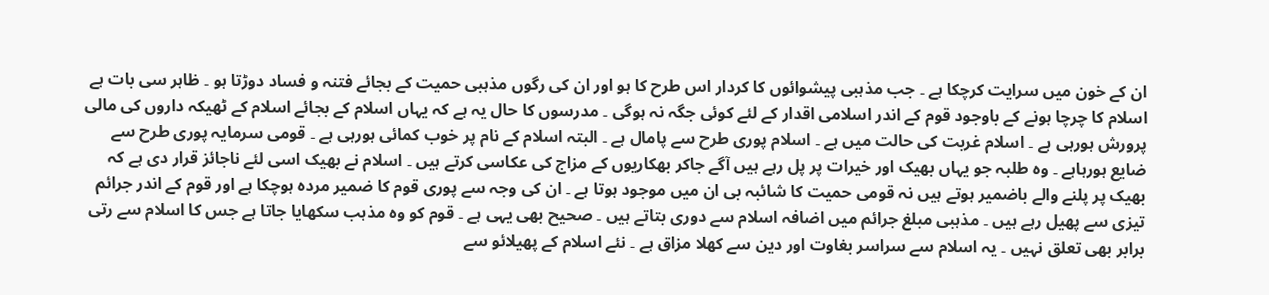ان کے خون میں سرایت کرچکا ہے ۔ جب مذہبی پیشوائوں کا کردار اس طرح کا ہو اور ان کی رگوں مذہبی حمیت کے بجائے فتنہ و فساد دوڑتا ہو ۔ ظاہر سی بات ہے اسلام کا چرچا ہونے کے باوجود قوم کے اندر اسلامی اقدار کے لئے کوئی جگہ نہ ہوگی ۔ مدرسوں کا حال یہ ہے کہ یہاں اسلام کے بجائے اسلام کے ٹھیکہ داروں کی مالی پرورش ہورہی ہے ۔ اسلام غربت کی حالت میں ہے ۔ اسلام پوری طرح سے پامال ہے ۔ البتہ اسلام کے نام پر خوب کمائی ہورہی ہے ۔ قومی سرمایہ پوری طرح سے ضایع ہورہاہے ۔ وہ طلبہ جو یہاں بھیک اور خیرات پر پل رہے ہیں آگے جاکر بھکاریوں کے مزاج کی عکاسی کرتے ہیں ۔ اسلام نے بھیک اسی لئے ناجائز قرار دی ہے کہ بھیک پر پلنے والے باضمیر ہوتے ہیں نہ قومی حمیت کا شائبہ بی ان میں موجود ہوتا ہے ۔ ان کی وجہ سے پوری قوم کا ضمیر مردہ ہوچکا ہے اور قوم کے اندر جرائم تیزی سے پھیل رہے ہیں ۔ مذہبی مبلغ جرائم میں اضافہ اسلام سے دوری بتاتے ہیں ۔ صحیح بھی یہی ہے ۔ قوم کو وہ مذہب سکھایا جاتا ہے جس کا اسلام سے رتی برابر بھی تعلق نہیں ۔ یہ اسلام سے سراسر بغاوت اور دین سے کھلا مزاق ہے ۔ نئے اسلام کے پھیلائو سے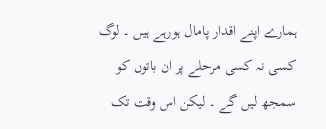ہمارے اپنے اقدار پامال ہورہے ہیں ۔ لوگ کسی نہ کسی مرحلے پر ان باتوں کو سمجھ لیں گے ۔ لیکن اس وقت تک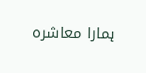ہمارا معاشرہ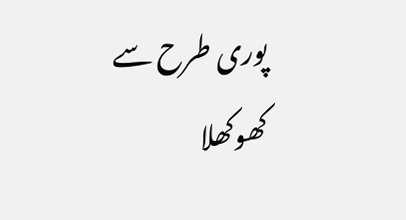پوری طرح سے کھوکھلا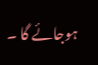ہوجائے گا ۔